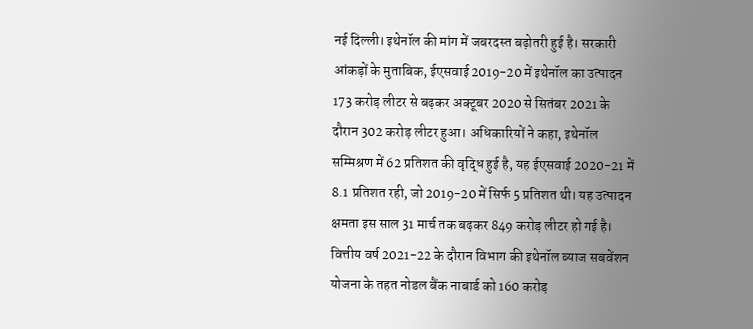नई दिल्ली। इथेनॉल की मांग में जबरदस्त बढ़ोतरी हुई है। सरकारी आंकड़ों के मुताबिक, ईएसवाई 2019-20 में इथेनॉल का उत्पादन 173 करोड़ लीटर से बढ़कर अक्टूबर 2020 से सितंबर 2021 के दौरान 302 करोड़ लीटर हुआ। अधिकारियों ने कहा, इथेनॉल सम्मिश्रण में 62 प्रतिशत की वृद्धि हुई है, यह ईएसवाई 2020-21 में 8.1 प्रतिशत रही, जो 2019-20 में सिर्फ 5 प्रतिशत थी। यह उत्पादन क्षमता इस साल 31 मार्च तक बढ़कर 849 करोड़ लीटर हो गई है।
वित्तीय वर्ष 2021-22 के दौरान विभाग की इथेनॉल ब्याज सबवेंशन योजना के तहत नोडल बैंक नाबार्ड को 160 करोड़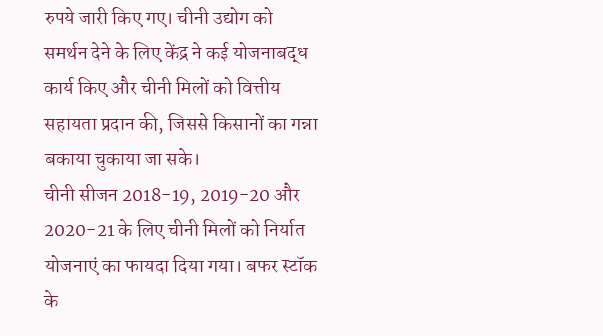रुपये जारी किए गए। चीनी उद्योग को समर्थन देने के लिए केंद्र ने कई योजनाबद्ध कार्य किए और चीनी मिलों को वित्तीय सहायता प्रदान की, जिससे किसानों का गन्ना बकाया चुकाया जा सके।
चीनी सीजन 2018-19, 2019-20 और 2020-21 के लिए चीनी मिलों को निर्यात योजनाएं का फायदा दिया गया। बफर स्टॉक के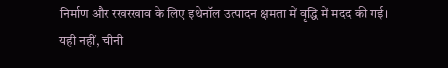निर्माण और रखरखाव के लिए इथेनॉल उत्पादन क्षमता में वृद्धि में मदद की गई। यही नहीं, चीनी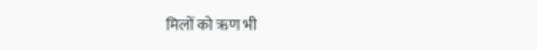मिलों को ऋण भी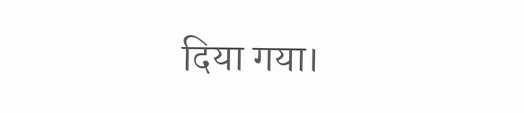दिया गया।